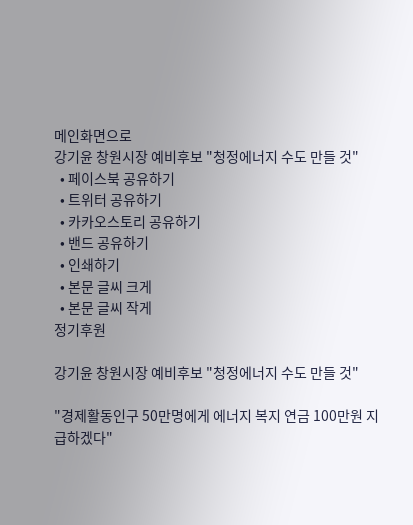메인화면으로
강기윤 창원시장 예비후보 "청정에너지 수도 만들 것"
  • 페이스북 공유하기
  • 트위터 공유하기
  • 카카오스토리 공유하기
  • 밴드 공유하기
  • 인쇄하기
  • 본문 글씨 크게
  • 본문 글씨 작게
정기후원

강기윤 창원시장 예비후보 "청정에너지 수도 만들 것"

"경제활동인구 50만명에게 에너지 복지 연금 100만원 지급하겠다"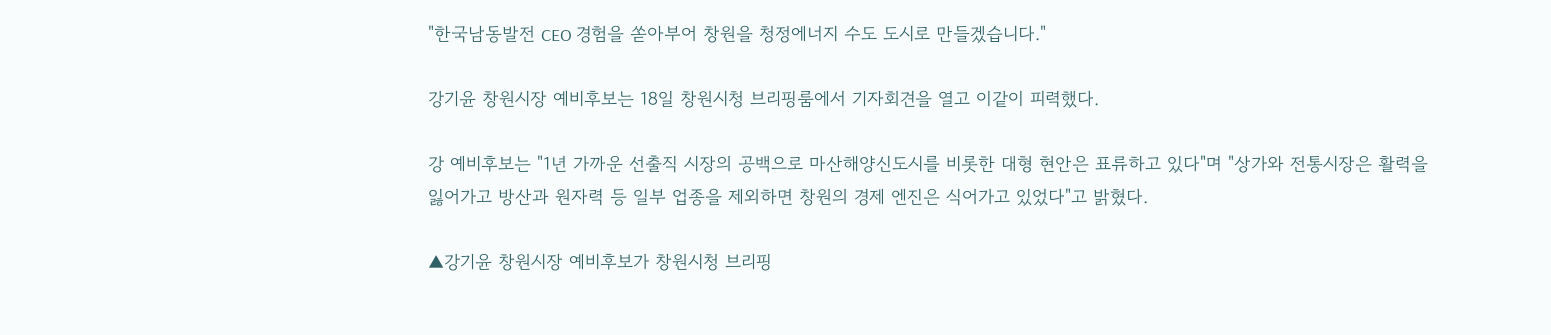"한국남동발전 CEO 경험을 쏟아부어 창원을 청정에너지 수도 도시로 만들겠습니다."

강기윤 창원시장 예비후보는 18일 창원시청 브리핑룸에서 기자회견을 열고 이같이 피력했다.

강 예비후보는 "1년 가까운 선출직 시장의 공백으로 마산해양신도시를 비롯한 대형 현안은 표류하고 있다"며 "상가와 전통시장은 활력을 잃어가고 방산과 원자력 등 일부 업종을 제외하면 창원의 경제 엔진은 식어가고 있었다"고 밝혔다.

▲강기윤 창원시장 예비후보가 창원시청 브리핑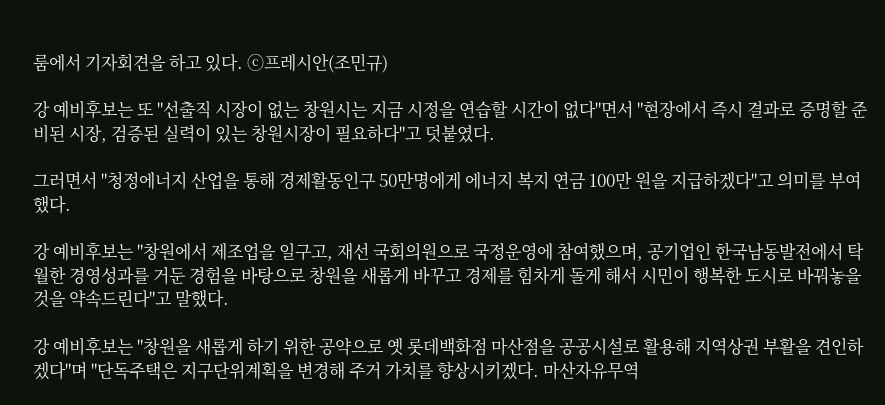룸에서 기자회견을 하고 있다. ⓒ프레시안(조민규)

강 예비후보는 또 "선출직 시장이 없는 창원시는 지금 시정을 연습할 시간이 없다"면서 "현장에서 즉시 결과로 증명할 준비된 시장, 검증된 실력이 있는 창원시장이 필요하다"고 덧붙였다.

그러면서 "청정에너지 산업을 통해 경제활동인구 50만명에게 에너지 복지 연금 100만 원을 지급하겠다"고 의미를 부여했다.

강 예비후보는 "창원에서 제조업을 일구고, 재선 국회의원으로 국정운영에 참여했으며, 공기업인 한국남동발전에서 탁월한 경영성과를 거둔 경험을 바탕으로 창원을 새롭게 바꾸고 경제를 힘차게 돌게 해서 시민이 행복한 도시로 바꿔놓을 것을 약속드린다"고 말했다.

강 예비후보는 "창원을 새롭게 하기 위한 공약으로 옛 롯데백화점 마산점을 공공시설로 활용해 지역상권 부활을 견인하겠다"며 "단독주택은 지구단위계획을 변경해 주거 가치를 향상시키겠다. 마산자유무역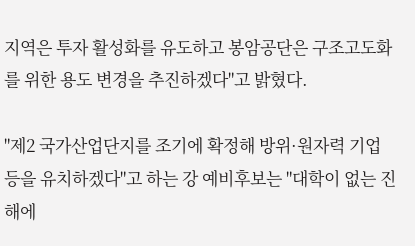지역은 투자 활성화를 유도하고 봉암공단은 구조고도화를 위한 용도 변경을 추진하겠다"고 밝혔다.

"제2 국가산업단지를 조기에 확정해 방위·원자력 기업 등을 유치하겠다"고 하는 강 예비후보는 "대학이 없는 진해에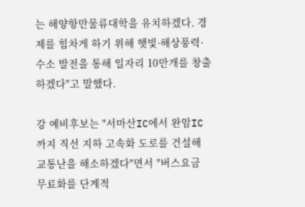는 해양항만물류대학을 유치하겠다. 경제를 힘차게 하기 위해 햇빛·해상풍력·수소 발전을 통해 일자리 10만개를 창출하겠다"고 말했다.

강 예비후보는 "서마산IC에서 완암IC까지 직선 지하 고속화 도로를 건설해 교통난을 해소하겠다"면서 "버스요금 무료화를 단계적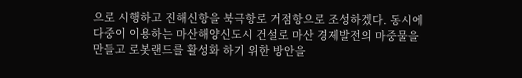으로 시행하고 진해신항을 북극항로 거점항으로 조성하겠다. 동시에 다중이 이용하는 마산해양신도시 건설로 마산 경제발전의 마중물을 만들고 로봇랜드를 활성화 하기 위한 방안을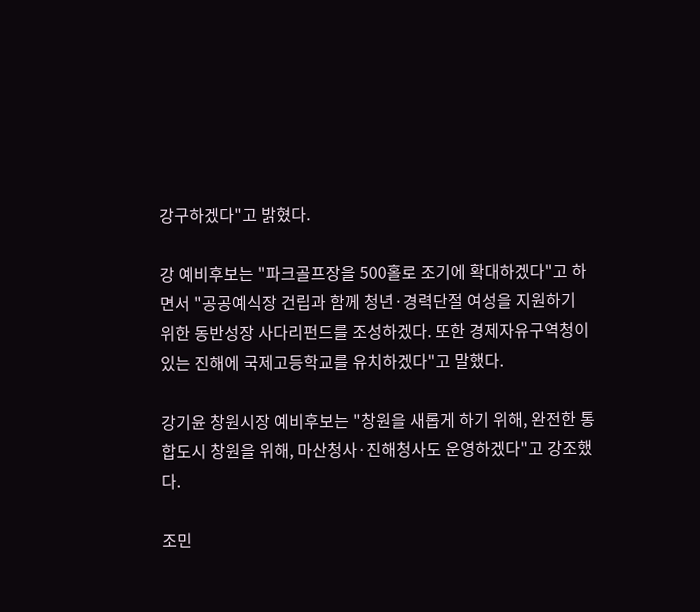강구하겠다"고 밝혔다.

강 예비후보는 "파크골프장을 500홀로 조기에 확대하겠다"고 하면서 "공공예식장 건립과 함께 청년·경력단절 여성을 지원하기 위한 동반성장 사다리펀드를 조성하겠다. 또한 경제자유구역청이 있는 진해에 국제고등학교를 유치하겠다"고 말했다.

강기윤 창원시장 예비후보는 "창원을 새롭게 하기 위해, 완전한 통합도시 창원을 위해, 마산청사·진해청사도 운영하겠다"고 강조했다.

조민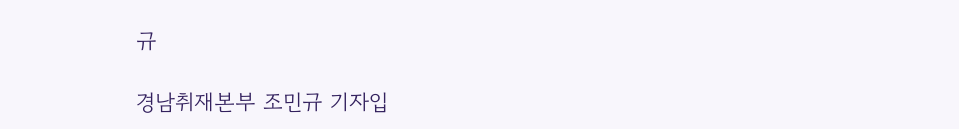규

경남취재본부 조민규 기자입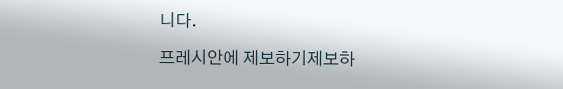니다.

프레시안에 제보하기제보하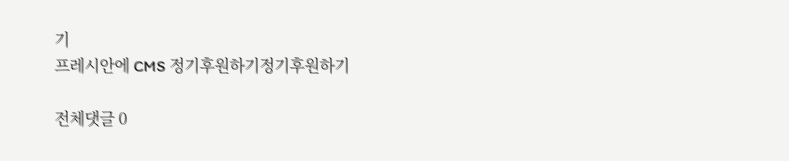기
프레시안에 CMS 정기후원하기정기후원하기

전체댓글 0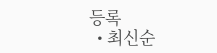등록
  • 최신순